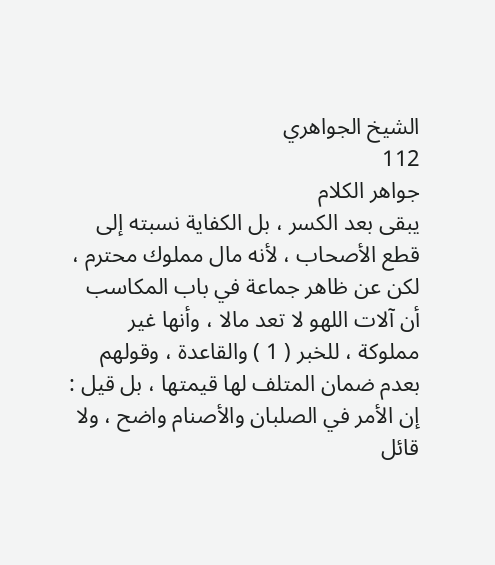الشيخ الجواهري
112
جواهر الكلام
يبقى بعد الكسر ، بل الكفاية نسبته إلى قطع الأصحاب ، لأنه مال مملوك محترم ، لكن عن ظاهر جماعة في باب المكاسب أن آلات اللهو لا تعد مالا ، وأنها غير مملوكة ، للخبر ( 1 ) والقاعدة ، وقولهم بعدم ضمان المتلف لها قيمتها ، بل قيل : إن الأمر في الصلبان والأصنام واضح ، ولا قائل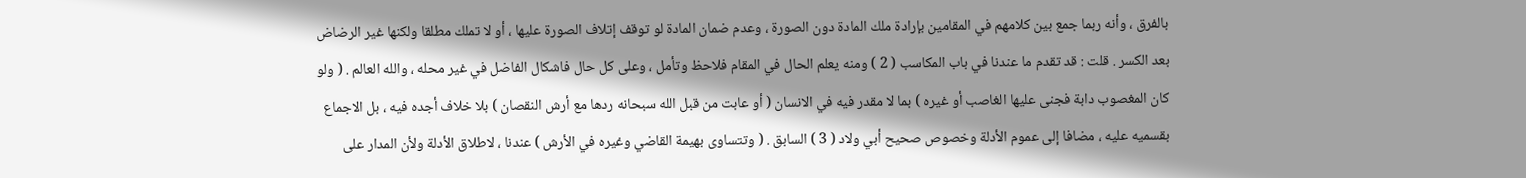بالفرق ، وأنه ربما جمع بين كلامهم في المقامين بإرادة ملك المادة دون الصورة ، وعدم ضمان المادة لو توقف إتلاف الصورة عليها ، أو لا تملك مطلقا ولكنها غير الرضاض بعد الكسر . قلت : قد تقدم ما عندنا في باب المكاسب ( 2 ) ومنه يعلم الحال في المقام فلاحظ وتأمل ، وعلى كل حال فاشكال الفاضل في غير محله ، والله العالم . ( ولو كان المغصوب دابة فجنى عليها الغاصب أو غيره ) بما لا مقدر فيه في الانسان ( أو عابت من قبل الله سبحانه ردها مع أرش النقصان ) بلا خلاف أجده فيه ، بل الاجماع بقسميه عليه ، مضافا إلى عموم الأدلة وخصوص صحيح أبي ولاد ( 3 ) السابق . ( وتتساوى بهيمة القاضي وغيره في الأرش ) عندنا ، لاطلاق الأدلة ولأن المدار على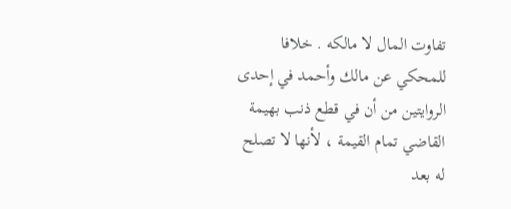تفاوت المال لا مالكه . خلافا للمحكي عن مالك وأحمد في إحدى الروايتين من أن في قطع ذنب بهيمة القاضي تمام القيمة ، لأنها لا تصلح له بعد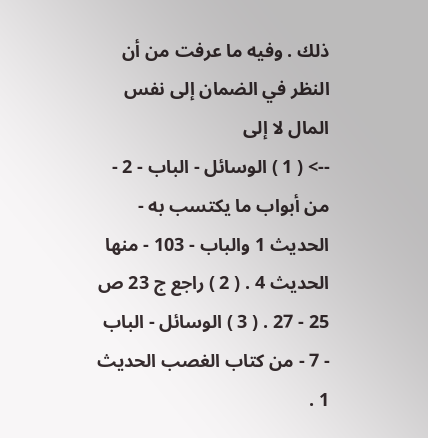ذلك . وفيه ما عرفت من أن النظر في الضمان إلى نفس المال لا إلى
--> ( 1 ) الوسائل - الباب - 2 - من أبواب ما يكتسب به - الحديث 1 والباب - 103 - منها الحديث 4 . ( 2 ) راجع ج 23 ص 25 - 27 . ( 3 ) الوسائل - الباب - 7 - من كتاب الغصب الحديث 1 .